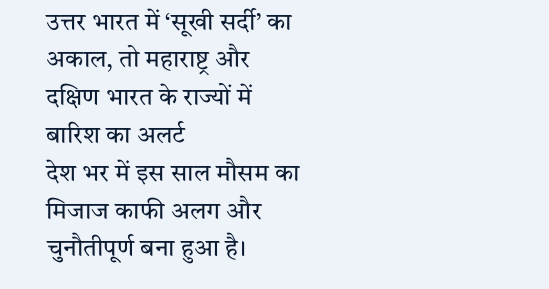उत्तर भारत में ‘सूखी सर्दी’ का अकाल, तो महाराष्ट्र और दक्षिण भारत के राज्यों में बारिश का अलर्ट
देश भर में इस साल मौसम का मिजाज काफी अलग और चुनौतीपूर्ण बना हुआ है।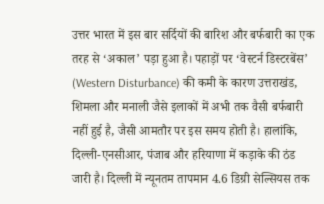उत्तर भारत में इस बार सर्दियों की बारिश और बर्फबारी का एक तरह से ‘अकाल’ पड़ा हुआ है। पहाड़ों पर ‘वेस्टर्न डिस्टरबेंस’ (Western Disturbance) की कमी के कारण उत्तराखंड, शिमला और मनाली जैसे इलाकों में अभी तक वैसी बर्फबारी नहीं हुई है, जैसी आमतौर पर इस समय होती है। हालांकि, दिल्ली-एनसीआर, पंजाब और हरियाणा में कड़ाके की ठंड जारी है। दिल्ली में न्यूनतम तापमान 4.6 डिग्री सेल्सियस तक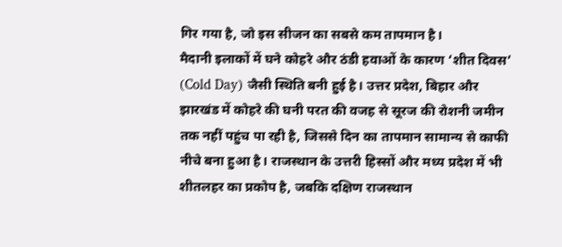गिर गया है, जो इस सीजन का सबसे कम तापमान है।
मैदानी इलाकों में घने कोहरे और ठंडी हवाओं के कारण ‘शीत दिवस’ (Cold Day) जैसी स्थिति बनी हुई है। उत्तर प्रदेश, बिहार और झारखंड में कोहरे की घनी परत की वजह से सूरज की रोशनी जमीन तक नहीं पहुंच पा रही है, जिससे दिन का तापमान सामान्य से काफी नीचे बना हुआ है। राजस्थान के उत्तरी हिस्सों और मध्य प्रदेश में भी शीतलहर का प्रकोप है, जबकि दक्षिण राजस्थान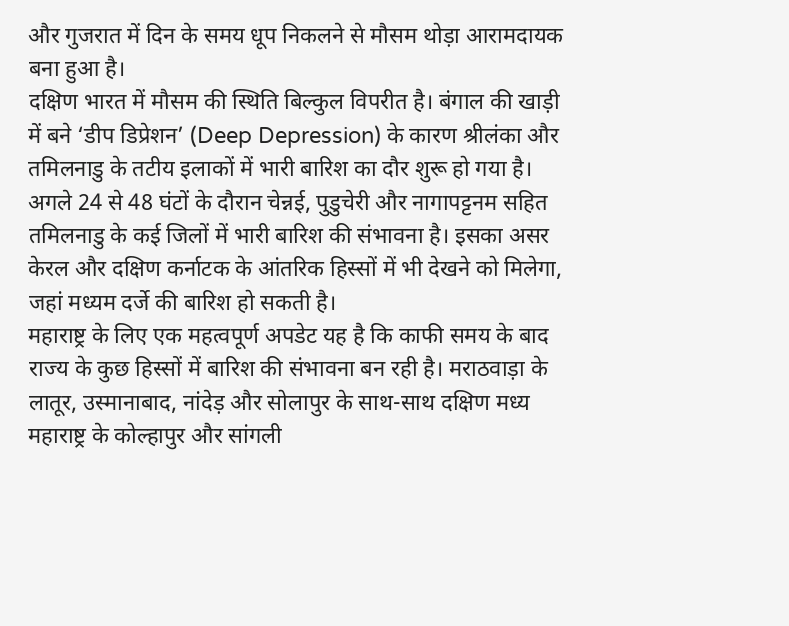और गुजरात में दिन के समय धूप निकलने से मौसम थोड़ा आरामदायक बना हुआ है।
दक्षिण भारत में मौसम की स्थिति बिल्कुल विपरीत है। बंगाल की खाड़ी में बने ‘डीप डिप्रेशन’ (Deep Depression) के कारण श्रीलंका और तमिलनाडु के तटीय इलाकों में भारी बारिश का दौर शुरू हो गया है। अगले 24 से 48 घंटों के दौरान चेन्नई, पुडुचेरी और नागापट्टनम सहित तमिलनाडु के कई जिलों में भारी बारिश की संभावना है। इसका असर केरल और दक्षिण कर्नाटक के आंतरिक हिस्सों में भी देखने को मिलेगा, जहां मध्यम दर्जे की बारिश हो सकती है।
महाराष्ट्र के लिए एक महत्वपूर्ण अपडेट यह है कि काफी समय के बाद राज्य के कुछ हिस्सों में बारिश की संभावना बन रही है। मराठवाड़ा के लातूर, उस्मानाबाद, नांदेड़ और सोलापुर के साथ-साथ दक्षिण मध्य महाराष्ट्र के कोल्हापुर और सांगली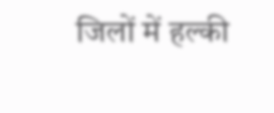जिलों में हल्की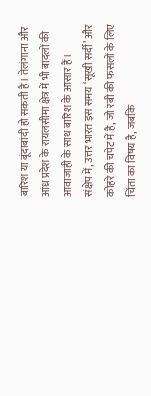बारिश या बूंदाबांदी हो सकती है। तेलंगाना और आंध्र प्रदेश के रायलसीमा क्षेत्र में भी बादलों की आवाजाही के साथ बारिश के आसार हैं।
संक्षेप में, उत्तर भारत इस समय ‘सूखी सर्दी’ और कोहरे की चपेट में है, जो रबी की फसलों के लिए चिंता का विषय है, जबकि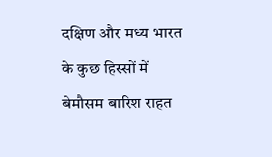दक्षिण और मध्य भारत के कुछ हिस्सों में बेमौसम बारिश राहत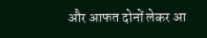और आफत दोनों लेकर आ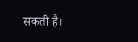सकती है।